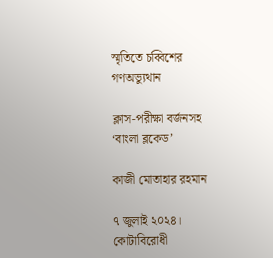স্মৃতিতে চব্বিশের গণঅভ্যুথান

ক্লাস-পরীক্ষা বর্জনসহ ‘বাংলা ব্লকেড’

কাজী মোতাহার রহমান

৭ জুলাই ২০২৪। কোটাবিরোধী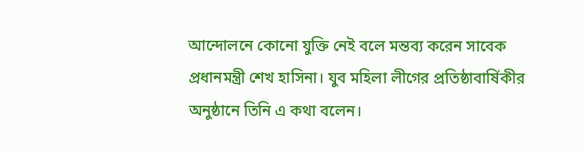আন্দোলনে কোনো যুক্তি নেই বলে মন্তব্য করেন সাবেক প্রধানমন্ত্রী শেখ হাসিনা। যুব মহিলা লীগের প্রতিষ্ঠাবার্ষিকীর অনুষ্ঠানে তিনি এ কথা বলেন।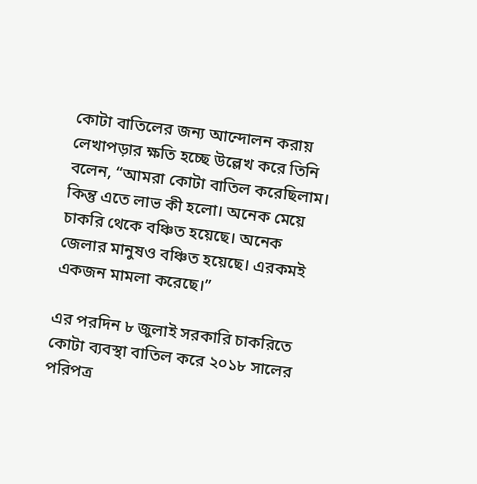কোটা বাতিলের জন্য আন্দোলন করায় লেখাপড়ার ক্ষতি হচ্ছে উল্লেখ করে তিনি বলেন, “আমরা কোটা বাতিল করেছিলাম। কিন্তু এতে লাভ কী হলো। অনেক মেয়ে চাকরি থেকে বঞ্চিত হয়েছে। অনেক জেলার মানুষও বঞ্চিত হয়েছে। এরকমই একজন মামলা করেছে।”

এর পরদিন ৮ জুলাই সরকারি চাকরিতে কোটা ব্যবস্থা বাতিল করে ২০১৮ সালের পরিপত্র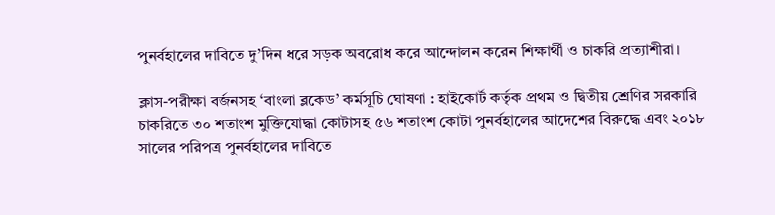পুনর্বহালের দাবিতে দু’দিন ধরে সড়ক অবরোধ করে আন্দোলন করেন শিক্ষার্থী ও চাকরি প্রত্যাশীরা।

ক্লাস-পরীক্ষা বর্জনসহ ‘বাংলা ব্লকেড’ কর্মসূচি ঘোষণা : হাইকোর্ট কর্তৃক প্রথম ও দ্বিতীয় শ্রেণির সরকারি চাকরিতে ৩০ শতাংশ মুক্তিযোদ্ধা কোটাসহ ৫৬ শতাংশ কোটা পুনর্বহালের আদেশের বিরুদ্ধে এবং ২০১৮ সালের পরিপত্র পুনর্বহালের দাবিতে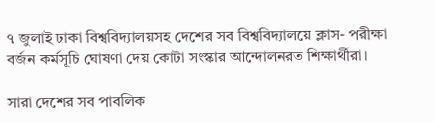৭ জুলাই ঢাকা বিশ্ববিদ্যালয়সহ দেশের সব বিশ্ববিদ্যালয়ে ক্লাস- পরীক্ষা বর্জন কর্মসূচি ঘোষণা দেয় কোটা সংস্কার আন্দোলনরত শিক্ষার্থীরা।

সারা দেশের সব পাবলিক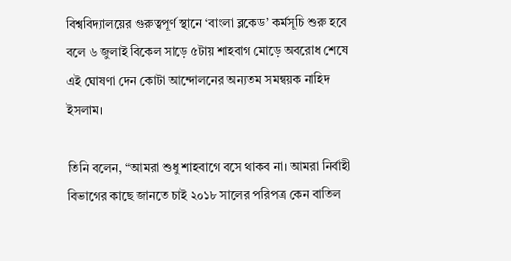বিশ্ববিদ্যালয়ের গুরুত্বপূর্ণ স্থানে ‘বাংলা ব্লকেড’ কর্মসূচি শুরু হবে বলে ৬ জুলাই বিকেল সাড়ে ৫টায় শাহবাগ মোড়ে অবরোধ শেষে এই ঘোষণা দেন কোটা আন্দোলনের অন্যতম সমন্বয়ক নাহিদ ইসলাম।

তিনি বলেন, “আমরা শুধু শাহবাগে বসে থাকব না। আমরা নির্বাহী বিভাগের কাছে জানতে চাই ২০১৮ সালের পরিপত্র কেন বাতিল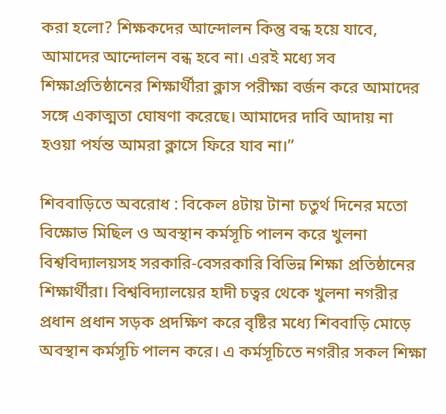করা হলো? শিক্ষকদের আন্দোলন কিন্তু বন্ধ হয়ে যাবে, আমাদের আন্দোলন বন্ধ হবে না। এরই মধ্যে সব শিক্ষাপ্রতিষ্ঠানের শিক্ষার্থীরা ক্লাস পরীক্ষা বর্জন করে আমাদের সঙ্গে একাত্মতা ঘোষণা করেছে। আমাদের দাবি আদায় না হওয়া পর্যন্ত আমরা ক্লাসে ফিরে যাব না।”

শিববাড়িতে অবরোধ : বিকেল ৪টায় টানা চতুর্থ দিনের মতো বিক্ষোভ মিছিল ও অবস্থান কর্মসূচি পালন করে খুলনা বিশ্ববিদ্যালয়সহ সরকারি-বেসরকারি বিভিন্ন শিক্ষা প্রতিষ্ঠানের শিক্ষার্থীরা। বিশ্ববিদ্যালয়ের হাদী চত্বর থেকে খুলনা নগরীর প্রধান প্রধান সড়ক প্রদক্ষিণ করে বৃষ্টির মধ্যে শিববাড়ি মোড়ে অবস্থান কর্মসূচি পালন করে। এ কর্মসূচিতে নগরীর সকল শিক্ষা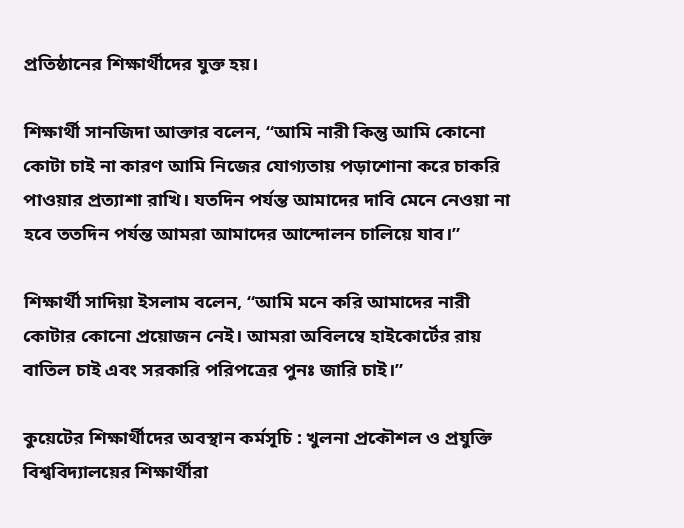প্রতিষ্ঠানের শিক্ষার্থীদের যুক্ত হয়।

শিক্ষার্থী সানজিদা আক্তার বলেন, “আমি নারী কিন্তু আমি কোনো কোটা চাই না কারণ আমি নিজের যোগ্যতায় পড়াশোনা করে চাকরি পাওয়ার প্রত্যাশা রাখি। যতদিন পর্যন্ত আমাদের দাবি মেনে নেওয়া না হবে ততদিন পর্যন্ত আমরা আমাদের আন্দোলন চালিয়ে যাব।”

শিক্ষার্থী সাদিয়া ইসলাম বলেন, “আমি মনে করি আমাদের নারী কোটার কোনো প্রয়োজন নেই। আমরা অবিলম্বে হাইকোর্টের রায় বাতিল চাই এবং সরকারি পরিপত্রের পুনঃ জারি চাই।”

কুয়েটের শিক্ষার্থীদের অবস্থান কর্মসূচি : খুলনা প্রকৌশল ও প্রযুক্তি বিশ্ববিদ্যালয়ের শিক্ষার্থীরা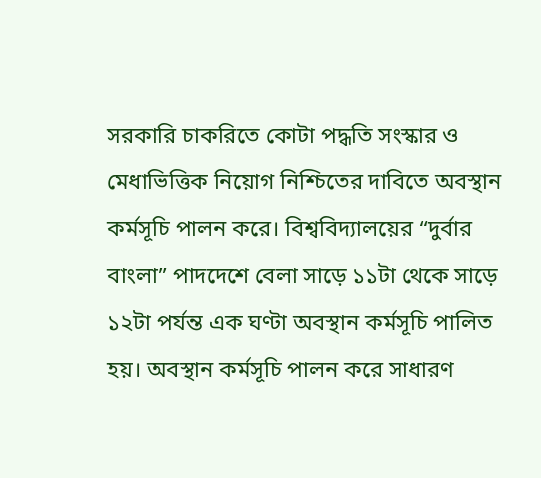সরকারি চাকরিতে কোটা পদ্ধতি সংস্কার ও মেধাভিত্তিক নিয়োগ নিশ্চিতের দাবিতে অবস্থান কর্মসূচি পালন করে। বিশ্ববিদ্যালয়ের “দুর্বার বাংলা” পাদদেশে বেলা সাড়ে ১১টা থেকে সাড়ে ১২টা পর্যন্ত এক ঘণ্টা অবস্থান কর্মসূচি পালিত হয়। অবস্থান কর্মসূচি পালন করে সাধারণ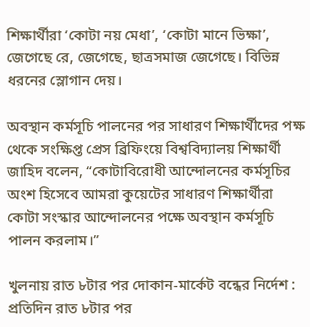শিক্ষার্থীরা ‘কোটা নয় মেধা’, ‘কোটা মানে ভিক্ষা’, জেগেছে রে, জেগেছে, ছাত্রসমাজ জেগেছে। বিভিন্ন ধরনের স্লোগান দেয়।

অবস্থান কর্মসূচি পালনের পর সাধারণ শিক্ষার্থীদের পক্ষ থেকে সংক্ষিপ্ত প্রেস ব্রিফিংয়ে বিশ্ববিদ্যালয় শিক্ষার্থী জাহিদ বলেন, “কোটাবিরোধী আন্দোলনের কর্মসূচির অংশ হিসেবে আমরা কুয়েটের সাধারণ শিক্ষার্থীরা কোটা সংস্কার আন্দোলনের পক্ষে অবস্থান কর্মসূচি পালন করলাম।”

খুলনায় রাত ৮টার পর দোকান-মার্কেট বন্ধের নির্দেশ : প্রতিদিন রাত ৮টার পর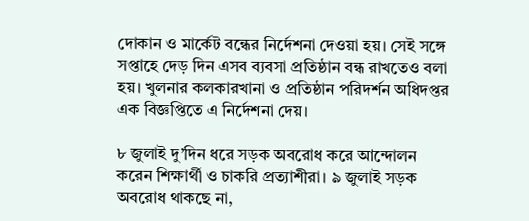দোকান ও মার্কেট বন্ধের নির্দেশনা দেওয়া হয়। সেই সঙ্গে সপ্তাহে দেড় দিন এসব ব্যবসা প্রতিষ্ঠান বন্ধ রাখতেও বলা হয়। খুলনার কলকারখানা ও প্রতিষ্ঠান পরিদর্শন অধিদপ্তর এক বিজ্ঞপ্তিতে এ নির্দেশনা দেয়।

৮ জুলাই দু’দিন ধরে সড়ক অবরোধ করে আন্দোলন করেন শিক্ষার্থী ও চাকরি প্রত্যাশীরা। ৯ জুলাই সড়ক অবরোধ থাকছে না,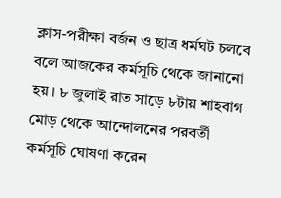ক্লাস-পরীক্ষা বর্জন ও ছাত্র ধর্মঘট চলবে বলে আজকের কর্মসূচি থেকে জানানো হয়। ৮ জুলাই রাত সাড়ে ৮টায় শাহবাগ মোড় থেকে আন্দোলনের পরবর্তী কর্মসূচি ঘোষণা করেন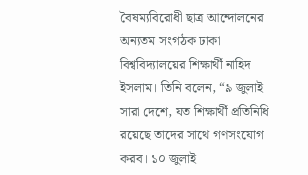বৈষম্যবিরোধী ছাত্র আন্দোলনের অন্যতম সংগঠক ঢাকা বিশ্ববিদ্যালয়ের শিক্ষার্থী নাহিদ ইসলাম। তিনি বলেন, “৯ জুলাই সারা দেশে, যত শিক্ষার্থী প্রতিনিধি রয়েছে তাদের সাথে গণসংযোগ করব। ১০ জুলাই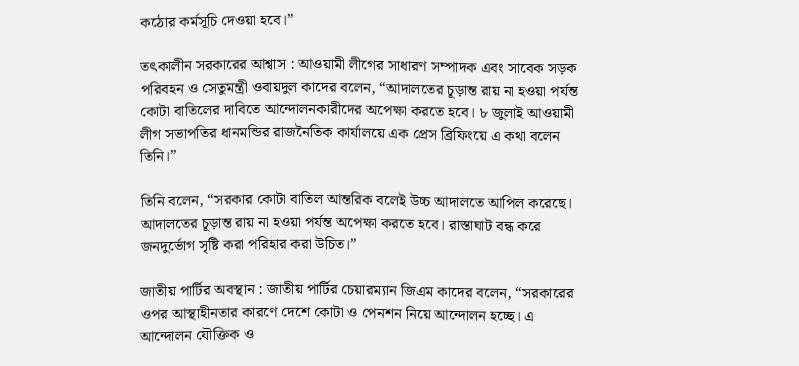কঠোর কর্মসূচি দেওয়া হবে।”

তৎকালীন সরকারের আশ্বাস : আওয়ামী লীগের সাধারণ সম্পাদক এবং সাবেক সড়ক পরিবহন ও সেতুমন্ত্রী ওবায়দুল কাদের বলেন, “আদালতের চূড়ান্ত রায় না হওয়া পর্যন্ত কোটা বাতিলের দাবিতে আন্দোলনকারীদের অপেক্ষা করতে হবে। ৮ জুলাই আওয়ামী লীগ সভাপতির ধানমন্ডির রাজনৈতিক কার্যালয়ে এক প্রেস ব্রিফিংয়ে এ কথা বলেন তিনি।”

তিনি বলেন, “সরকার কোটা বাতিল আন্তরিক বলেই উচ্চ আদালতে আপিল করেছে। আদালতের চূড়ান্ত রায় না হওয়া পর্যন্ত অপেক্ষা করতে হবে। রাস্তাঘাট বন্ধ করে জনদুর্ভোগ সৃষ্টি করা পরিহার করা উচিত।”

জাতীয় পার্টির অবস্থান : জাতীয় পার্টির চেয়ারম্যান জিএম কাদের বলেন, “সরকারের ওপর আস্থাহীনতার কারণে দেশে কোটা ও পেনশন নিয়ে আন্দোলন হচ্ছে। এ আন্দোলন যৌক্তিক ও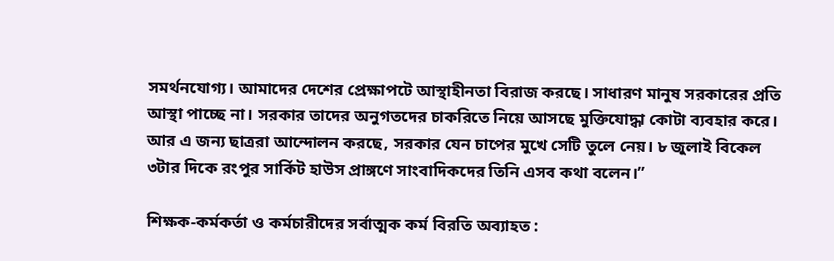সমর্থনযোগ্য। আমাদের দেশের প্রেক্ষাপটে আস্থাহীনতা বিরাজ করছে। সাধারণ মানুষ সরকারের প্রতি আস্থা পাচ্ছে না। সরকার তাদের অনুগতদের চাকরিতে নিয়ে আসছে মুক্তিযোদ্ধা কোটা ব্যবহার করে। আর এ জন্য ছাত্ররা আন্দোলন করছে, সরকার যেন চাপের মুখে সেটি তুলে নেয়। ৮ জুলাই বিকেল ৩টার দিকে রংপুর সার্কিট হাউস প্রাঙ্গণে সাংবাদিকদের তিনি এসব কথা বলেন।”

শিক্ষক-কর্মকর্তা ও কর্মচারীদের সর্বাত্মক কর্ম বিরতি অব্যাহত :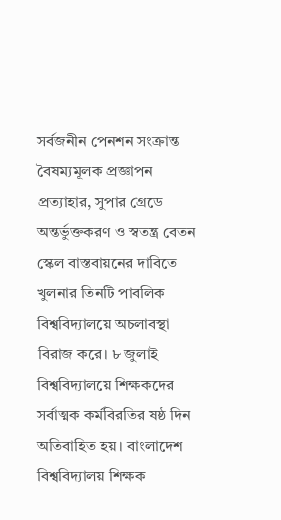সর্বজনীন পেনশন সংক্রান্ত বৈষম্যমূলক প্রজ্ঞাপন প্রত্যাহার, সুপার গ্রেডে অন্তর্ভুক্তকরণ ও স্বতন্ত্র বেতন স্কেল বাস্তবায়নের দাবিতে খুলনার তিনটি পাবলিক বিশ্ববিদ্যালয়ে অচলাবস্থা বিরাজ করে। ৮ জুলাই বিশ্ববিদ্যালয়ে শিক্ষকদের সর্বাত্মক কর্মবিরতির ষষ্ঠ দিন অতিবাহিত হয়। বাংলাদেশ বিশ্ববিদ্যালয় শিক্ষক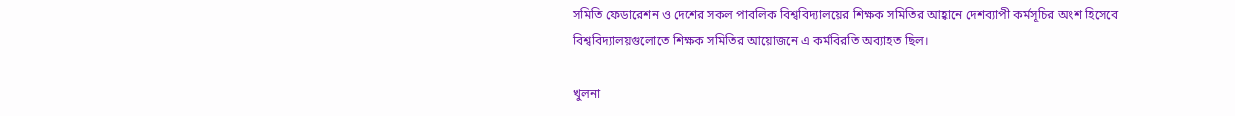সমিতি ফেডারেশন ও দেশের সকল পাবলিক বিশ্ববিদ্যালয়ের শিক্ষক সমিতির আহ্বানে দেশব্যাপী কর্মসূচির অংশ হিসেবে বিশ্ববিদ্যালয়গুলোতে শিক্ষক সমিতির আয়োজনে এ কর্মবিরতি অব্যাহত ছিল।

খুলনা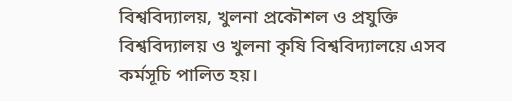বিশ্ববিদ্যালয়, খুলনা প্রকৌশল ও প্রযুক্তি বিশ্ববিদ্যালয় ও খুলনা কৃষি বিশ্ববিদ্যালয়ে এসব কর্মসূচি পালিত হয়।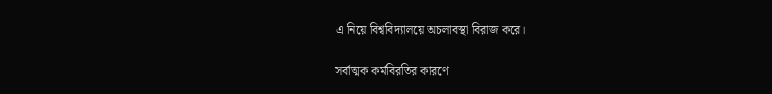এ নিয়ে বিশ্ববিদ্যালয়ে অচলাবস্থা বিরাজ করে।

সর্বাত্মক কর্মবিরতির কারণে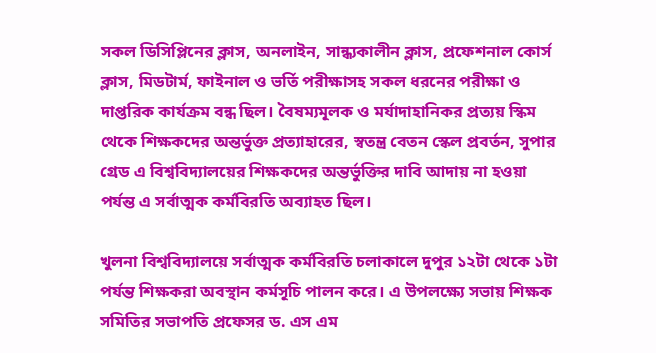সকল ডিসিপ্লিনের ক্লাস, অনলাইন, সান্ধ্যকালীন ক্লাস, প্রফেশনাল কোর্স ক্লাস, মিডটার্ম, ফাইনাল ও ভর্তি পরীক্ষাসহ সকল ধরনের পরীক্ষা ও দাপ্তরিক কার্যক্রম বন্ধ ছিল। বৈষম্যমূলক ও মর্যাদাহানিকর প্রত্যয় স্কিম থেকে শিক্ষকদের অন্তর্ভুক্ত প্রত্যাহারের, স্বতন্ত্র বেতন স্কেল প্রবর্তন, সুপার গ্রেড এ বিশ্ববিদ্যালয়ের শিক্ষকদের অন্তর্ভুক্তির দাবি আদায় না হওয়া পর্যন্ত এ সর্বাত্মক কর্মবিরতি অব্যাহত ছিল।

খুলনা বিশ্ববিদ্যালয়ে সর্বাত্মক কর্মবিরতি চলাকালে দুপুর ১২টা থেকে ১টা পর্যন্ত শিক্ষকরা অবস্থান কর্মসূচি পালন করে। এ উপলক্ষ্যে সভায় শিক্ষক সমিতির সভাপতি প্রফেসর ড. এস এম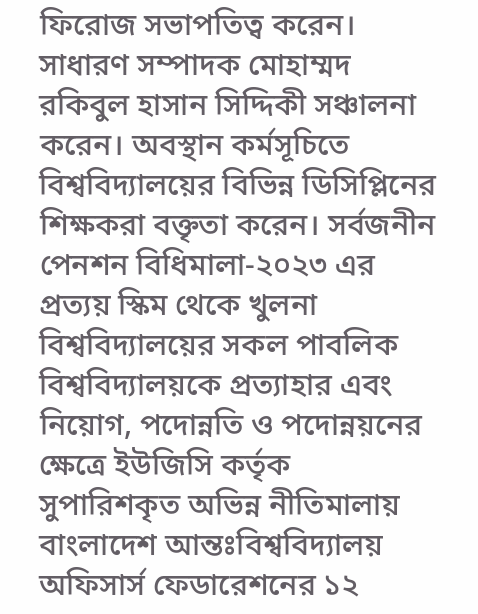ফিরোজ সভাপতিত্ব করেন। সাধারণ সম্পাদক মোহাম্মদ রকিবুল হাসান সিদ্দিকী সঞ্চালনা করেন। অবস্থান কর্মসূচিতে বিশ্ববিদ্যালয়ের বিভিন্ন ডিসিপ্লিনের শিক্ষকরা বক্তৃতা করেন। সর্বজনীন পেনশন বিধিমালা-২০২৩ এর প্রত্যয় স্কিম থেকে খুলনা বিশ্ববিদ্যালয়ের সকল পাবলিক বিশ্ববিদ্যালয়কে প্রত্যাহার এবং নিয়োগ, পদোন্নতি ও পদোন্নয়নের ক্ষেত্রে ইউজিসি কর্তৃক সুপারিশকৃত অভিন্ন নীতিমালায় বাংলাদেশ আন্তঃবিশ্ববিদ্যালয় অফিসার্স ফেডারেশনের ১২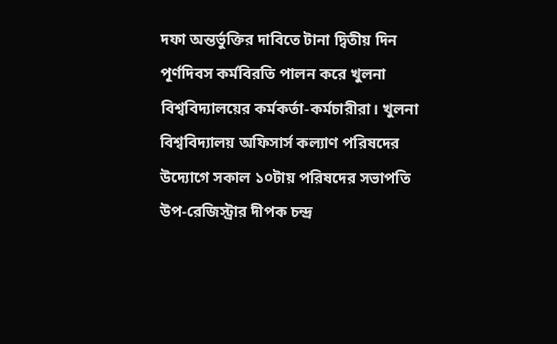দফা অন্তর্ভুক্তির দাবিতে টানা দ্বিতীয় দিন পূর্ণদিবস কর্মবিরতি পালন করে খুলনা বিশ্ববিদ্যালয়ের কর্মকর্তা-কর্মচারীরা। খুলনা বিশ্ববিদ্যালয় অফিসার্স কল্যাণ পরিষদের উদ্যোগে সকাল ১০টায় পরিষদের সভাপতি উপ-রেজিস্ট্রার দীপক চন্দ্র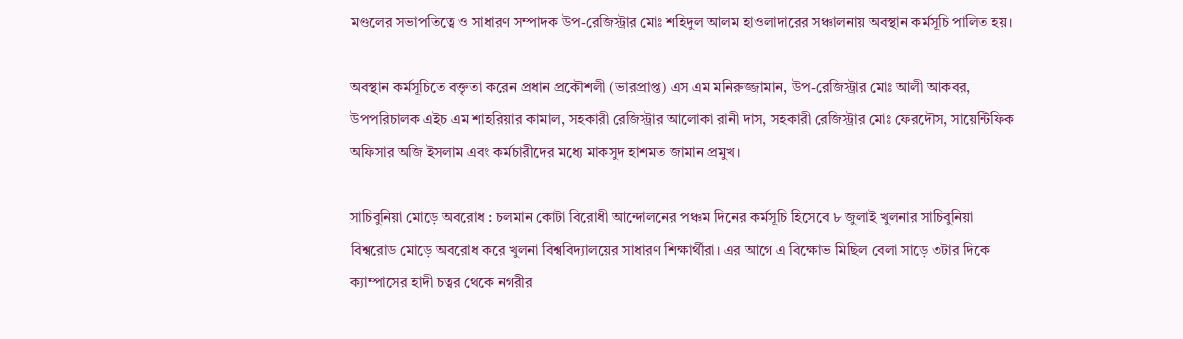মণ্ডলের সভাপতিত্বে ও সাধারণ সম্পাদক উপ-রেজিস্ট্রার মোঃ শহিদুল আলম হাওলাদারের সঞ্চালনায় অবস্থান কর্মসূচি পালিত হয়।

অবস্থান কর্মসূচিতে বক্তৃতা করেন প্রধান প্রকৌশলী (ভারপ্রাপ্ত) এস এম মনিরুজ্জামান, উপ-রেজিস্ট্রার মোঃ আলী আকবর, উপপরিচালক এইচ এম শাহরিয়ার কামাল, সহকারী রেজিস্ট্রার আলোকা রানী দাস, সহকারী রেজিস্ট্রার মোঃ ফেরদৌস, সায়েন্টিফিক অফিসার অজি ইসলাম এবং কর্মচারীদের মধ্যে মাকসুদ হাশমত জামান প্রমুখ।

সাচিবুনিয়া মোড়ে অবরোধ : চলমান কোটা বিরোধী আন্দোলনের পঞ্চম দিনের কর্মসূচি হিসেবে ৮ জুলাই খুলনার সাচিবুনিয়া বিশ্বরোড মোড়ে অবরোধ করে খুলনা বিশ্ববিদ্যালয়ের সাধারণ শিক্ষার্থীরা। এর আগে এ বিক্ষোভ মিছিল বেলা সাড়ে ৩টার দিকে ক্যাম্পাসের হাদী চত্বর থেকে নগরীর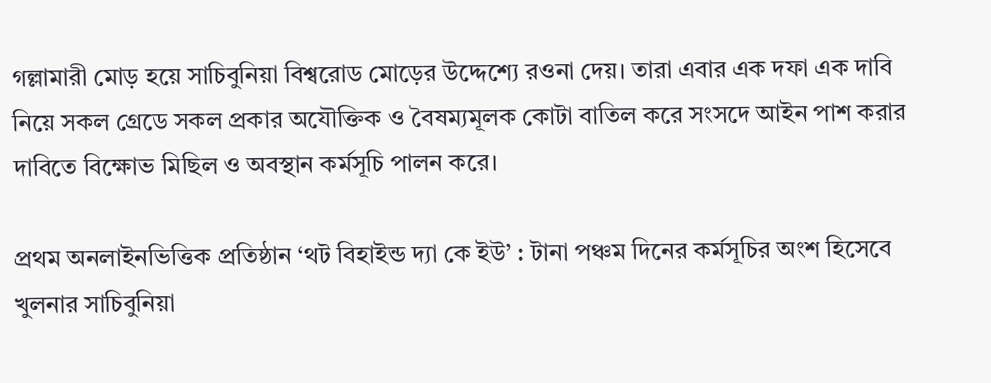গল্লামারী মোড় হয়ে সাচিবুনিয়া বিশ্বরোড মোড়ের উদ্দেশ্যে রওনা দেয়। তারা এবার এক দফা এক দাবি নিয়ে সকল গ্রেডে সকল প্রকার অযৌক্তিক ও বৈষম্যমূলক কোটা বাতিল করে সংসদে আইন পাশ করার দাবিতে বিক্ষোভ মিছিল ও অবস্থান কর্মসূচি পালন করে।

প্রথম অনলাইনভিত্তিক প্রতিষ্ঠান ‘থট বিহাইন্ড দ্যা কে ইউ’ : টানা পঞ্চম দিনের কর্মসূচির অংশ হিসেবে খুলনার সাচিবুনিয়া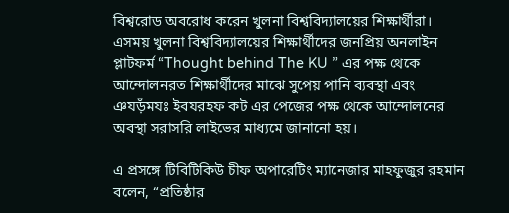বিশ্বরোড অবরোধ করেন খুলনা বিশ্ববিদ্যালয়ের শিক্ষার্থীরা। এসময় খুলনা বিশ্ববিদ্যালয়ের শিক্ষার্থীদের জনপ্রিয় অনলাইন প্লাটফর্ম “Thought behind The KU ” এর পক্ষ থেকে আন্দোলনরত শিক্ষার্থীদের মাঝে সুপেয় পানি ব্যবস্থা এবং ঞযড়ঁমযঃ ইবযরহফ কট এর পেজের পক্ষ থেকে আন্দোলনের অবস্থা সরাসরি লাইভের মাধ্যমে জানানো হয়।

এ প্রসঙ্গে টিবিটিকিউ চীফ অপারেটিং ম্যানেজার মাহফুজুর রহমান বলেন, “প্রতিষ্ঠার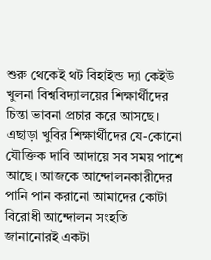শুরু থেকেই থট বিহাইন্ড দ্যা কেইউ খুলনা বিশ্ববিদ্যালয়ের শিক্ষার্থীদের চিন্তা ভাবনা প্রচার করে আসছে। এছাড়া খুবির শিক্ষার্থীদের যে-কোনো যৌক্তিক দাবি আদায়ে সব সময় পাশে আছে। আজকে আন্দোলনকারীদের পানি পান করানো আমাদের কোটা বিরোধী আন্দোলন সংহতি জানানোরই একটা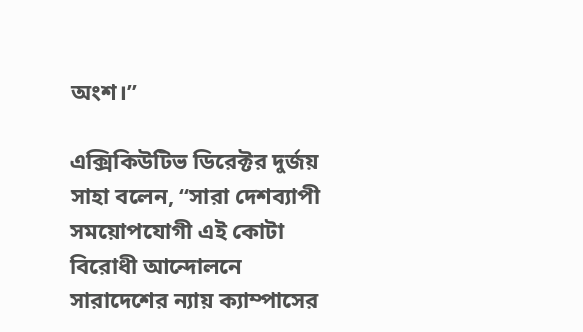অংশ।”

এক্সিকিউটিভ ডিরেক্টর দুর্জয় সাহা বলেন, “সারা দেশব্যাপী সময়োপযোগী এই কোটা বিরোধী আন্দোলনে সারাদেশের ন্যায় ক্যাম্পাসের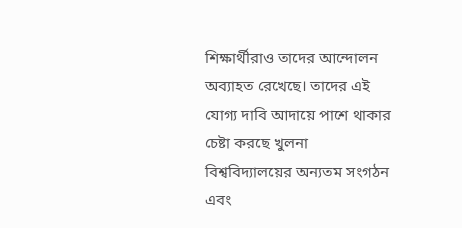শিক্ষার্থীরাও তাদের আন্দোলন অব্যাহত রেখেছে। তাদের এই যোগ্য দাবি আদায়ে পাশে থাকার চেষ্টা করছে খুলনা বিশ্ববিদ্যালয়ের অন্যতম সংগঠন এবং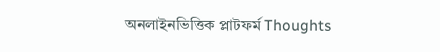অনলাইনভিত্তিক প্লাটফর্ম Thoughts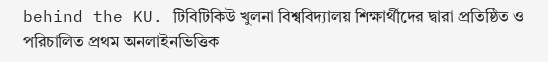behind the KU. টিবিটিকিউ খুলনা বিশ্ববিদ্যালয় শিক্ষার্থীদের দ্বারা প্রতিষ্ঠিত ও পরিচালিত প্রথম অনলাইনভিত্তিক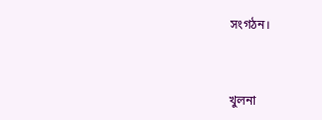সংগঠন।



খুলনা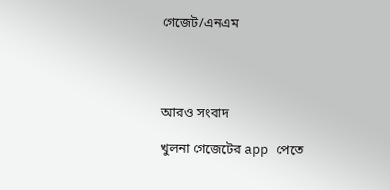গেজেট/এনএম




আরও সংবাদ

খুলনা গেজেটের app পেতে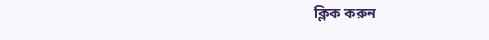ক্লিক করুন